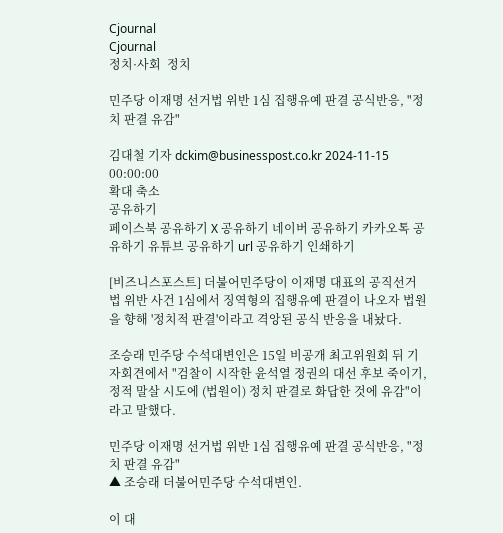Cjournal
Cjournal
정치·사회  정치

민주당 이재명 선거법 위반 1심 집행유예 판결 공식반응, "정치 판결 유감"

김대철 기자 dckim@businesspost.co.kr 2024-11-15 00:00:00
확대 축소
공유하기
페이스북 공유하기 X 공유하기 네이버 공유하기 카카오톡 공유하기 유튜브 공유하기 url 공유하기 인쇄하기

[비즈니스포스트] 더불어민주당이 이재명 대표의 공직선거법 위반 사건 1심에서 징역형의 집행유예 판결이 나오자 법원을 향해 '정치적 판결'이라고 격앙된 공식 반응을 내놨다.

조승래 민주당 수석대변인은 15일 비공개 최고위원회 뒤 기자회견에서 "검찰이 시작한 윤석열 정권의 대선 후보 죽이기, 정적 말살 시도에 (법원이) 정치 판결로 화답한 것에 유감"이라고 말했다.

민주당 이재명 선거법 위반 1심 집행유예 판결 공식반응, "정치 판결 유감"
▲ 조승래 더불어민주당 수석대변인.

이 대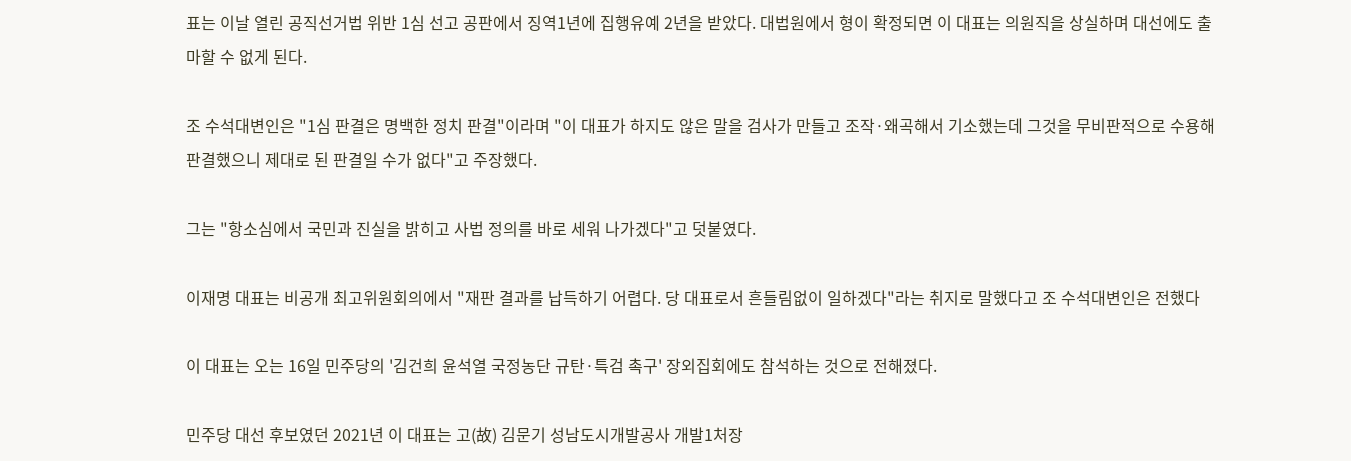표는 이날 열린 공직선거법 위반 1심 선고 공판에서 징역1년에 집행유예 2년을 받았다. 대법원에서 형이 확정되면 이 대표는 의원직을 상실하며 대선에도 출마할 수 없게 된다.

조 수석대변인은 "1심 판결은 명백한 정치 판결"이라며 "이 대표가 하지도 않은 말을 검사가 만들고 조작·왜곡해서 기소했는데 그것을 무비판적으로 수용해 판결했으니 제대로 된 판결일 수가 없다"고 주장했다.

그는 "항소심에서 국민과 진실을 밝히고 사법 정의를 바로 세워 나가겠다"고 덧붙였다.

이재명 대표는 비공개 최고위원회의에서 "재판 결과를 납득하기 어렵다. 당 대표로서 흔들림없이 일하겠다"라는 취지로 말했다고 조 수석대변인은 전했다

이 대표는 오는 16일 민주당의 '김건희 윤석열 국정농단 규탄·특검 촉구' 장외집회에도 참석하는 것으로 전해졌다.

민주당 대선 후보였던 2021년 이 대표는 고(故) 김문기 성남도시개발공사 개발1처장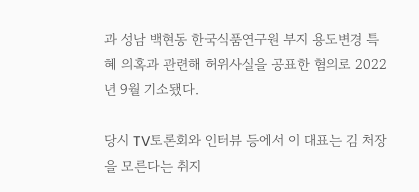과 성남 백현동 한국식품연구원 부지 용도변경 특혜 의혹과 관련해 허위사실을 공표한 혐의로 2022년 9월 기소됐다.

당시 TV토론회와 인터뷰 등에서 이 대표는 김 처장을 모른다는 취지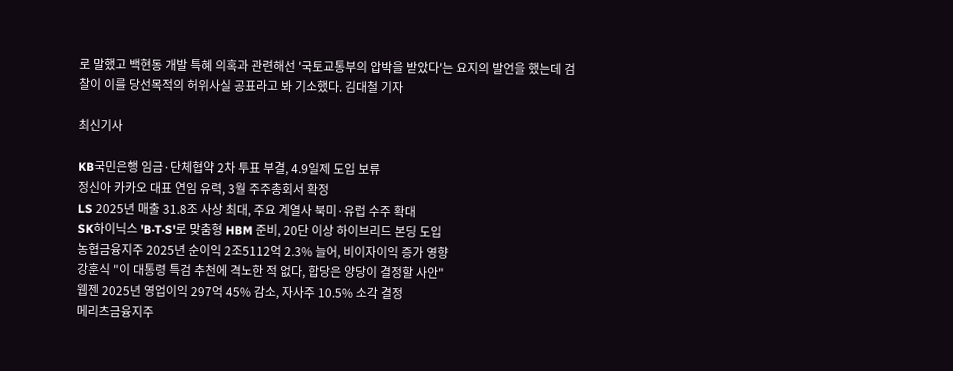로 말했고 백현동 개발 특혜 의혹과 관련해선 '국토교통부의 압박을 받았다'는 요지의 발언을 했는데 검찰이 이를 당선목적의 허위사실 공표라고 봐 기소했다. 김대철 기자

최신기사

KB국민은행 임금·단체협약 2차 투표 부결, 4.9일제 도입 보류
정신아 카카오 대표 연임 유력, 3월 주주총회서 확정
LS 2025년 매출 31.8조 사상 최대, 주요 계열사 북미·유럽 수주 확대
SK하이닉스 'B·T·S'로 맞춤형 HBM 준비, 20단 이상 하이브리드 본딩 도입
농협금융지주 2025년 순이익 2조5112억 2.3% 늘어, 비이자이익 증가 영향
강훈식 "이 대통령 특검 추천에 격노한 적 없다, 합당은 양당이 결정할 사안"
웹젠 2025년 영업이익 297억 45% 감소, 자사주 10.5% 소각 결정
메리츠금융지주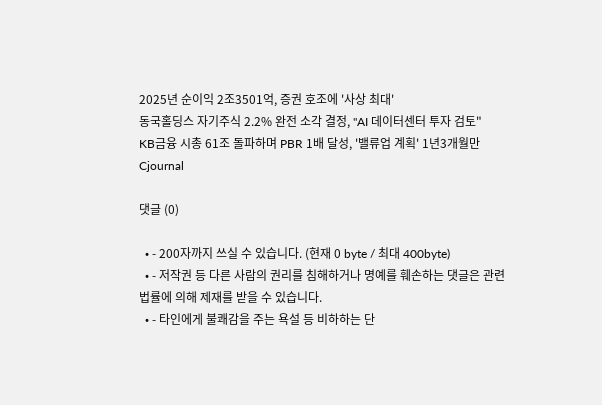2025년 순이익 2조3501억, 증권 호조에 '사상 최대'
동국홀딩스 자기주식 2.2% 완전 소각 결정, "AI 데이터센터 투자 검토"
KB금융 시총 61조 돌파하며 PBR 1배 달성, '밸류업 계획' 1년3개월만
Cjournal

댓글 (0)

  • - 200자까지 쓰실 수 있습니다. (현재 0 byte / 최대 400byte)
  • - 저작권 등 다른 사람의 권리를 침해하거나 명예를 훼손하는 댓글은 관련 법률에 의해 제재를 받을 수 있습니다.
  • - 타인에게 불쾌감을 주는 욕설 등 비하하는 단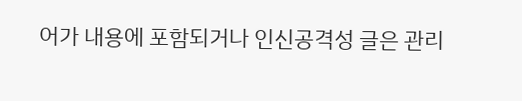어가 내용에 포함되거나 인신공격성 글은 관리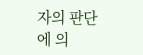자의 판단에 의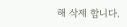해 삭제 합니다.